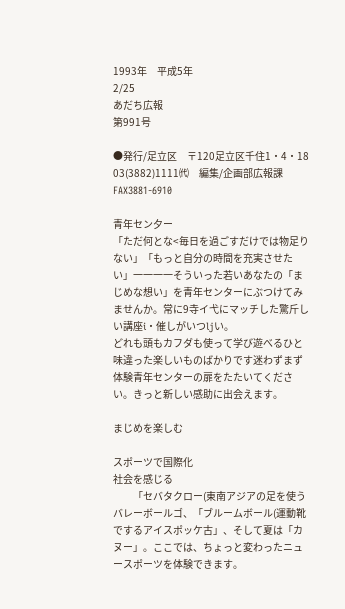1993年　平成5年
2/25
あだち広報
第991号

●発行/足立区　〒120足立区千住1・4・18　03(3882)1111㈹　編集/企画部広報課　FAX3881-6910

青年セン夕ー
「ただ何とな<毎日を過ごすだけでは物足りない」「もっと自分の時間を充実させたい」一一一一そういった若いあなたの「まじめな想い」を青年センターにぶつけてみませんか。常に9寺イ弋にマッチした驚斤しい講座i・催しがいつljい。
どれも頭もカフダも使って学び遊べるひと味違った楽しいものばかりです迷わずまず体験青年センターの扉をたたいてください。きっと新しい感助に出会えます。

まじめを楽しむ

スポーツで国際化
社会を感じる
　　「セバタクロー(東南アジアの足を使うバレーボールゴ、「ブルームボール(運動靴でするアイスポッケ古」、そして夏は「カヌー」。ここでは、ちょっと変わったニュースポーツを体験できます。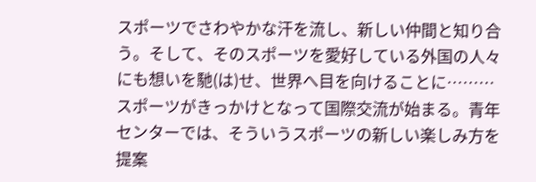スポーツでさわやかな汗を流し、新しい仲間と知り合う。そして、そのスポーツを愛好している外国の人々にも想いを馳(は)せ、世界へ目を向けることに………　スポーツがきっかけとなって国際交流が始まる。青年センターでは、そういうスポーツの新しい楽しみ方を提案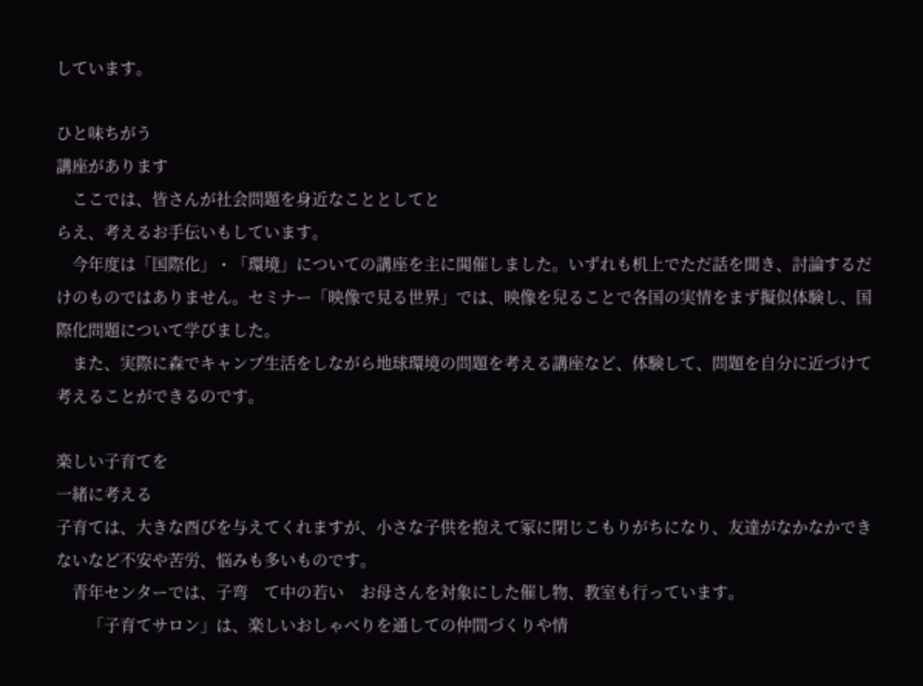しています。

ひと味ちがう
講座があります
　ここでは、皆さんが社会問題を身近なこととしてと
らえ、考えるお手伝いもしています。
　今年度は「国際化」・「環境」についての講座を主に閧催しました。いずれも机上でただ話を聞き、討論するだけのものではありません。セミナー「映像で見る世界」では、映像を兒ることで各国の実情をまず擬似体験し、国際化問題について学びました。
　また、実際に森でキャンプ生活をしながら地球環境の問題を考える講座など、体験して、問題を自分に近づけて考えることができるのです。

楽しい子育てを
一緒に考える
子育ては、大きな酉びを与えてくれますが、小さな子供を抱えて冢に閉じこもりがちになり、友達がなかなかできないなど不安や苦労、悩みも多いものです。
　青年センターでは、子弯　て中の若い　お母さんを対象にした催し物、教室も行っています。
　　「子育てサロン」は、楽しいおしゃべりを通しての仲間づくりや情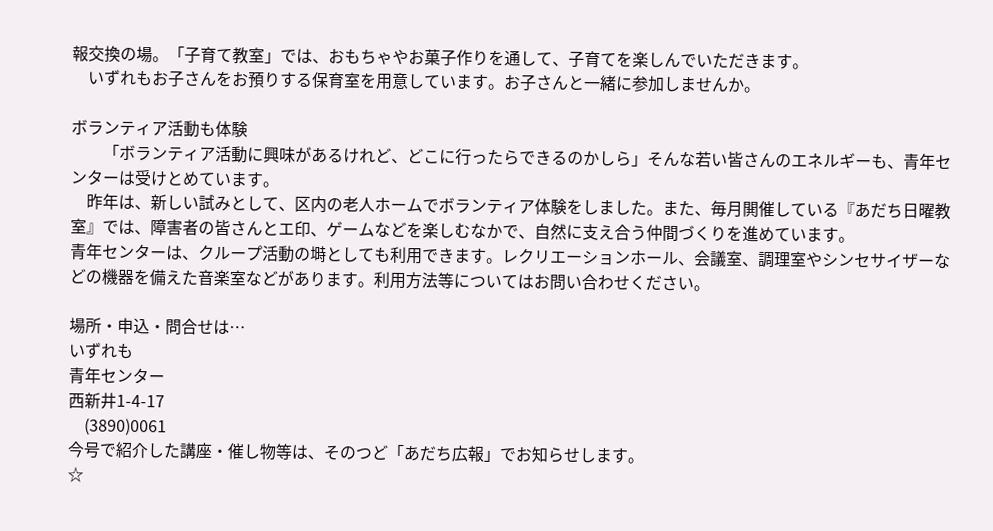報交換の場。「子育て教室」では、おもちゃやお菓子作りを通して、子育てを楽しんでいただきます。
　いずれもお子さんをお預りする保育室を用意しています。お子さんと一緒に参加しませんか。

ボランティア活動も体験
　　「ボランティア活動に興味があるけれど、どこに行ったらできるのかしら」そんな若い皆さんのエネルギーも、青年センターは受けとめています。
　昨年は、新しい試みとして、区内の老人ホームでボランティア体験をしました。また、毎月閧催している『あだち日曜教室』では、障害者の皆さんとエ印、ゲームなどを楽しむなかで、自然に支え合う仲間づくりを進めています。
青年センターは、クループ活動の塒としても利用できます。レクリエーションホール、会議室、調理室やシンセサイザーなどの機器を備えた音楽室などがあります。利用方法等についてはお問い合わせください。

場所・申込・問合せは…
いずれも
青年センター
西新井1-4-17
　(3890)0061
今号で紹介した講座・催し物等は、そのつど「あだち広報」でお知らせします。
☆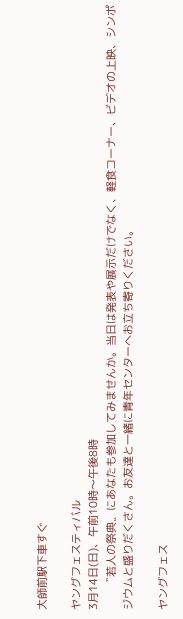大師前駅下車すぐ

ヤングフェスティバル
3月14日(日)、午前10時～午後8時
　　〝若人の祭典〟にあなたも参加してみませんか。当日は発表や展示だけでなく、軽食コーナー、ビデオの上映、シンポジウムと盛りだくさん。お友達と一緒に青年センターへお立ち寄りください。

ヤングフェス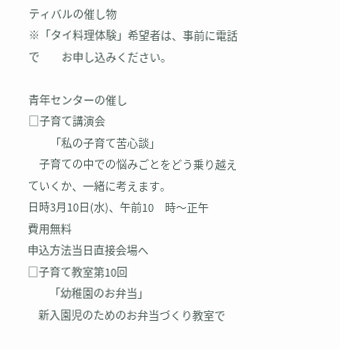ティバルの催し物
※「タイ料理体験」希望者は、事前に電話で　　お申し込みください。

青年センターの催し
□子育て講演会
　　「私の子育て苦心談」
　子育ての中での悩みごとをどう乗り越えていくか、一緒に考えます。
日時3月10日(水)、午前10　時～正午
費用無料
申込方法当日直接会場へ
□子育て教室第10回
　　「幼稚園のお弁当」
　新入園児のためのお弁当づくり教室で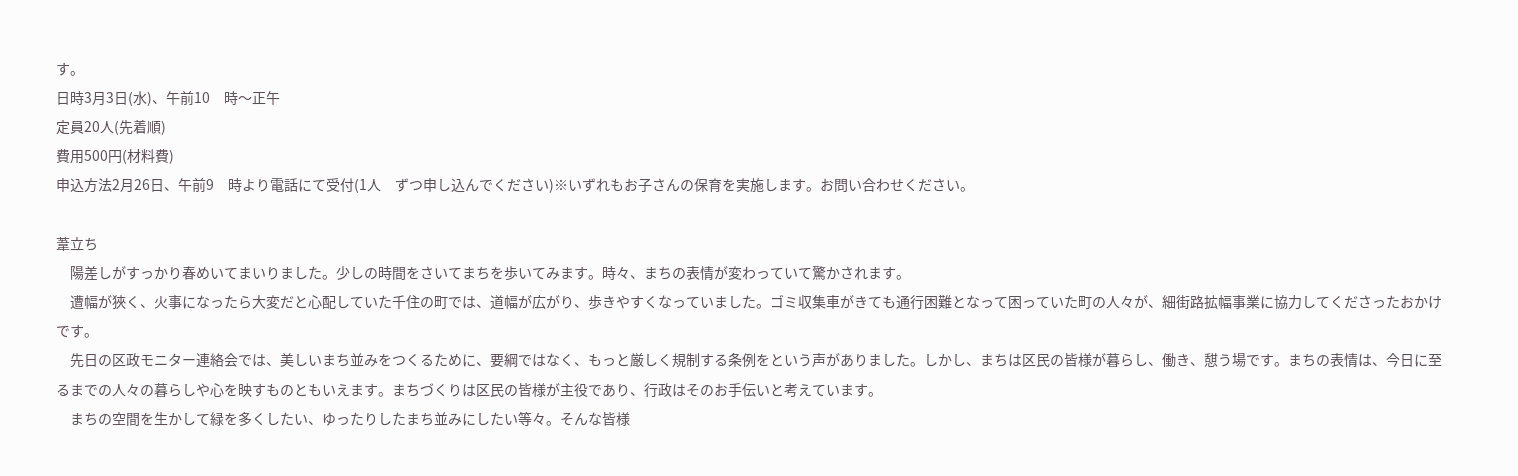す。
日時3月3日(水)、午前10　時～正午
定員20人(先着順)
費用500円(材料費)
申込方法2月26日、午前9　時より電話にて受付(1人　ずつ申し込んでください)※いずれもお子さんの保育を実施します。お問い合わせください。

葦立ち
　陽差しがすっかり春めいてまいりました。少しの時間をさいてまちを歩いてみます。時々、まちの表情が変わっていて驚かされます。
　遭幅が狹く、火事になったら大変だと心配していた千住の町では、道幅が広がり、歩きやすくなっていました。ゴミ収集車がきても通行困難となって困っていた町の人々が、細街路拡幅事業に協力してくださったおかけです。
　先日の区政モニター連絡会では、美しいまち並みをつくるために、要綱ではなく、もっと厳しく規制する条例をという声がありました。しかし、まちは区民の皆様が暮らし、働き、憇う場です。まちの表情は、今日に至るまでの人々の暮らしや心を映すものともいえます。まちづくりは区民の皆様が主役であり、行政はそのお手伝いと考えています。
　まちの空間を生かして緑を多くしたい、ゆったりしたまち並みにしたい等々。そんな皆様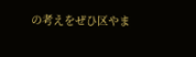の考えをぜひ区やま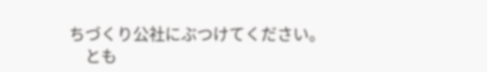ちづくり公社にぶつけてください。
　とも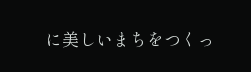に美しいまちをつくっ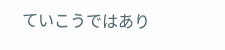ていこうではあり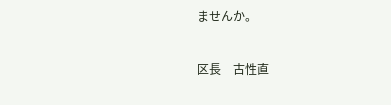ませんか。

区長　古性直